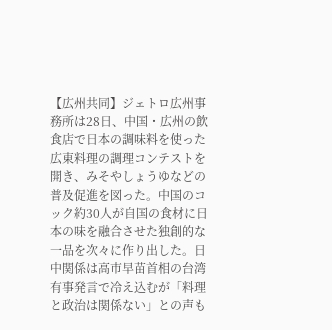【広州共同】ジェトロ広州事務所は28日、中国・広州の飲食店で日本の調味料を使った広東料理の調理コンテストを開き、みそやしょうゆなどの普及促進を図った。中国のコック約30人が自国の食材に日本の味を融合させた独創的な一品を次々に作り出した。日中関係は高市早苗首相の台湾有事発言で冷え込むが「料理と政治は関係ない」との声も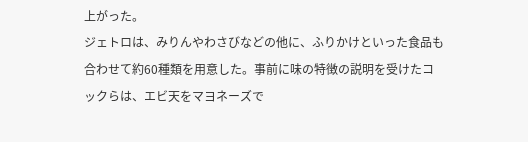上がった。
ジェトロは、みりんやわさびなどの他に、ふりかけといった食品も合わせて約60種類を用意した。事前に味の特徴の説明を受けたコックらは、エビ天をマヨネーズで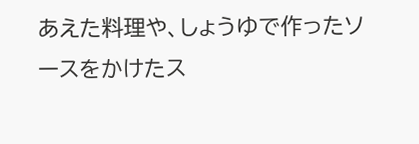あえた料理や、しょうゆで作ったソースをかけたス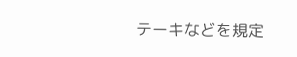テーキなどを規定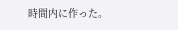時間内に作った。